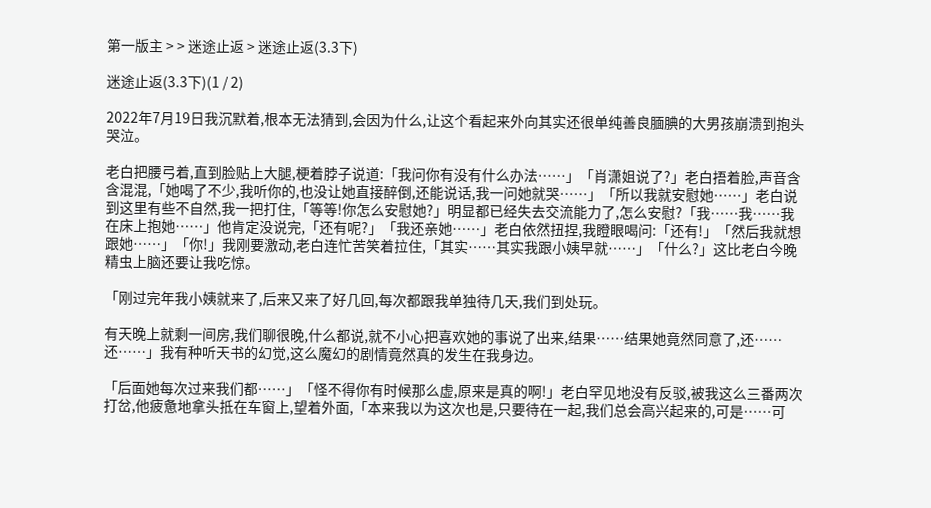第一版主 > > 迷途止返 > 迷途止返(3.3下)

迷途止返(3.3下)(1 / 2)

2022年7月19日我沉默着,根本无法猜到,会因为什么,让这个看起来外向其实还很单纯善良腼腆的大男孩崩溃到抱头哭泣。

老白把腰弓着,直到脸贴上大腿,梗着脖子说道:「我问你有没有什么办法……」「肖潇姐说了?」老白捂着脸,声音含含混混,「她喝了不少,我听你的,也没让她直接醉倒,还能说话,我一问她就哭……」「所以我就安慰她……」老白说到这里有些不自然,我一把打住,「等等!你怎么安慰她?」明显都已经失去交流能力了,怎么安慰?「我……我……我在床上抱她……」他肯定没说完,「还有呢?」「我还亲她……」老白依然扭捏,我瞪眼喝问:「还有!」「然后我就想跟她……」「你!」我刚要激动,老白连忙苦笑着拉住,「其实……其实我跟小姨早就……」「什么?」这比老白今晚精虫上脑还要让我吃惊。

「刚过完年我小姨就来了,后来又来了好几回,每次都跟我单独待几天,我们到处玩。

有天晚上就剩一间房,我们聊很晚,什么都说,就不小心把喜欢她的事说了出来,结果……结果她竟然同意了,还……还……」我有种听天书的幻觉,这么魔幻的剧情竟然真的发生在我身边。

「后面她每次过来我们都……」「怪不得你有时候那么虚,原来是真的啊!」老白罕见地没有反驳,被我这么三番两次打岔,他疲惫地拿头抵在车窗上,望着外面,「本来我以为这次也是,只要待在一起,我们总会高兴起来的,可是……可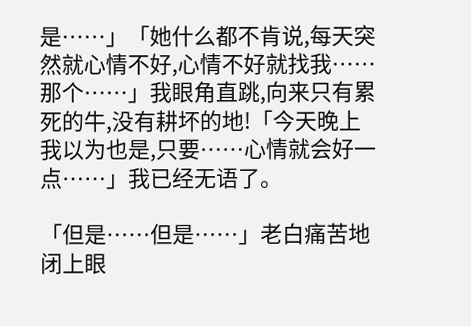是……」「她什么都不肯说,每天突然就心情不好,心情不好就找我……那个……」我眼角直跳,向来只有累死的牛,没有耕坏的地!「今天晚上我以为也是,只要……心情就会好一点……」我已经无语了。

「但是……但是……」老白痛苦地闭上眼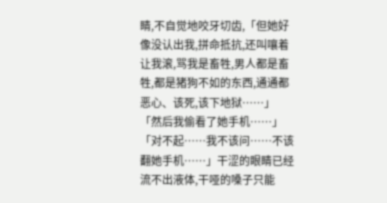睛,不自觉地咬牙切齿,「但她好像没认出我,拼命抵抗,还叫嚷着让我滚,骂我是畜牲,男人都是畜牲,都是猪狗不如的东西,通通都恶心、该死,该下地狱……」「然后我偷看了她手机……」「对不起……我不该问……不该翻她手机……」干涩的眼睛已经流不出液体,干哑的嗓子只能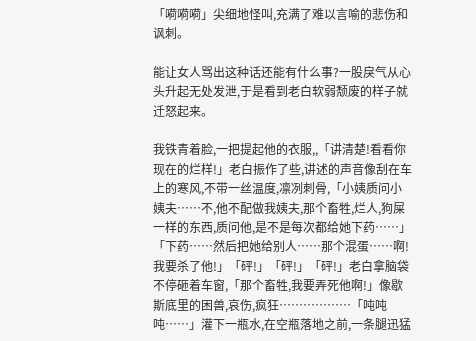「嗬嗬嗬」尖细地怪叫,充满了难以言喻的悲伤和讽刺。

能让女人骂出这种话还能有什么事?一股戾气从心头升起无处发泄,于是看到老白软弱颓废的样子就迁怒起来。

我铁青着脸,一把提起他的衣服,,「讲清楚!看看你现在的烂样!」老白振作了些,讲述的声音像刮在车上的寒风,不带一丝温度,凛冽刺骨,「小姨质问小姨夫……不,他不配做我姨夫,那个畜牲,烂人,狗屎一样的东西,质问他,是不是每次都给她下药……」「下药……然后把她给别人……那个混蛋……啊!我要杀了他!」「砰!」「砰!」「砰!」老白拿脑袋不停砸着车窗,「那个畜牲,我要弄死他啊!」像歇斯底里的困兽,哀伤,疯狂………………「吨吨吨……」灌下一瓶水,在空瓶落地之前,一条腿迅猛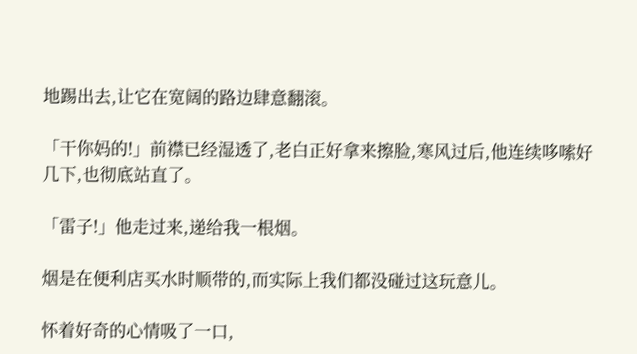地踢出去,让它在宽阔的路边肆意翻滚。

「干你妈的!」前襟已经湿透了,老白正好拿来擦脸,寒风过后,他连续哆嗦好几下,也彻底站直了。

「雷子!」他走过来,递给我一根烟。

烟是在便利店买水时顺带的,而实际上我们都没碰过这玩意儿。

怀着好奇的心情吸了一口,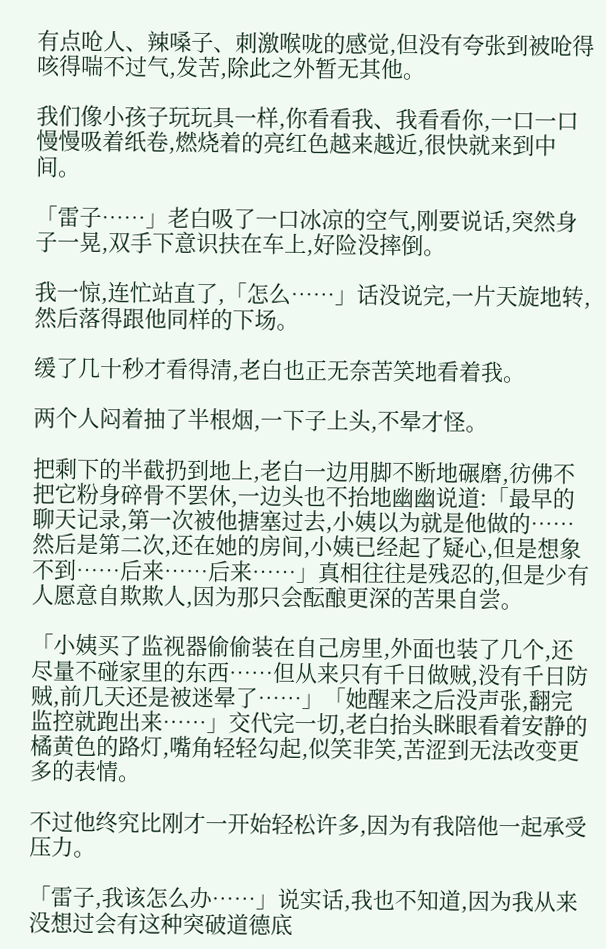有点呛人、辣嗓子、刺激喉咙的感觉,但没有夸张到被呛得咳得喘不过气,发苦,除此之外暂无其他。

我们像小孩子玩玩具一样,你看看我、我看看你,一口一口慢慢吸着纸卷,燃烧着的亮红色越来越近,很快就来到中间。

「雷子……」老白吸了一口冰凉的空气,刚要说话,突然身子一晃,双手下意识扶在车上,好险没摔倒。

我一惊,连忙站直了,「怎么……」话没说完,一片天旋地转,然后落得跟他同样的下场。

缓了几十秒才看得清,老白也正无奈苦笑地看着我。

两个人闷着抽了半根烟,一下子上头,不晕才怪。

把剩下的半截扔到地上,老白一边用脚不断地碾磨,彷佛不把它粉身碎骨不罢休,一边头也不抬地幽幽说道:「最早的聊天记录,第一次被他搪塞过去,小姨以为就是他做的……然后是第二次,还在她的房间,小姨已经起了疑心,但是想象不到……后来……后来……」真相往往是残忍的,但是少有人愿意自欺欺人,因为那只会酝酿更深的苦果自尝。

「小姨买了监视器偷偷装在自己房里,外面也装了几个,还尽量不碰家里的东西……但从来只有千日做贼,没有千日防贼,前几天还是被迷晕了……」「她醒来之后没声张,翻完监控就跑出来……」交代完一切,老白抬头眯眼看着安静的橘黄色的路灯,嘴角轻轻勾起,似笑非笑,苦涩到无法改变更多的表情。

不过他终究比刚才一开始轻松许多,因为有我陪他一起承受压力。

「雷子,我该怎么办……」说实话,我也不知道,因为我从来没想过会有这种突破道德底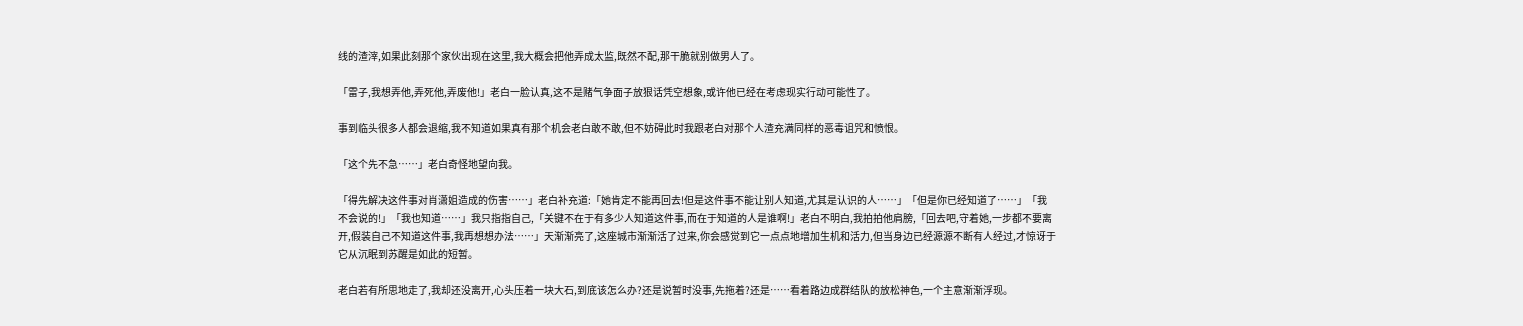线的渣滓,如果此刻那个家伙出现在这里,我大概会把他弄成太监,既然不配,那干脆就别做男人了。

「雷子,我想弄他,弄死他,弄废他!」老白一脸认真,这不是赌气争面子放狠话凭空想象,或许他已经在考虑现实行动可能性了。

事到临头很多人都会退缩,我不知道如果真有那个机会老白敢不敢,但不妨碍此时我跟老白对那个人渣充满同样的恶毒诅咒和愤恨。

「这个先不急……」老白奇怪地望向我。

「得先解决这件事对肖潇姐造成的伤害……」老白补充道:「她肯定不能再回去!但是这件事不能让别人知道,尤其是认识的人……」「但是你已经知道了……」「我不会说的!」「我也知道……」我只指指自己,「关键不在于有多少人知道这件事,而在于知道的人是谁啊!」老白不明白,我拍拍他肩膀,「回去吧,守着她,一步都不要离开,假装自己不知道这件事,我再想想办法……」天渐渐亮了,这座城市渐渐活了过来,你会感觉到它一点点地增加生机和活力,但当身边已经源源不断有人经过,才惊讶于它从沉眠到苏醒是如此的短暂。

老白若有所思地走了,我却还没离开,心头压着一块大石,到底该怎么办?还是说暂时没事,先拖着?还是……看着路边成群结队的放松神色,一个主意渐渐浮现。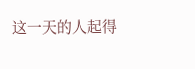这一天的人起得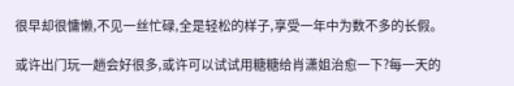很早却很慵懒,不见一丝忙碌,全是轻松的样子,享受一年中为数不多的长假。

或许出门玩一趟会好很多,或许可以试试用糖糖给肖潇姐治愈一下?每一天的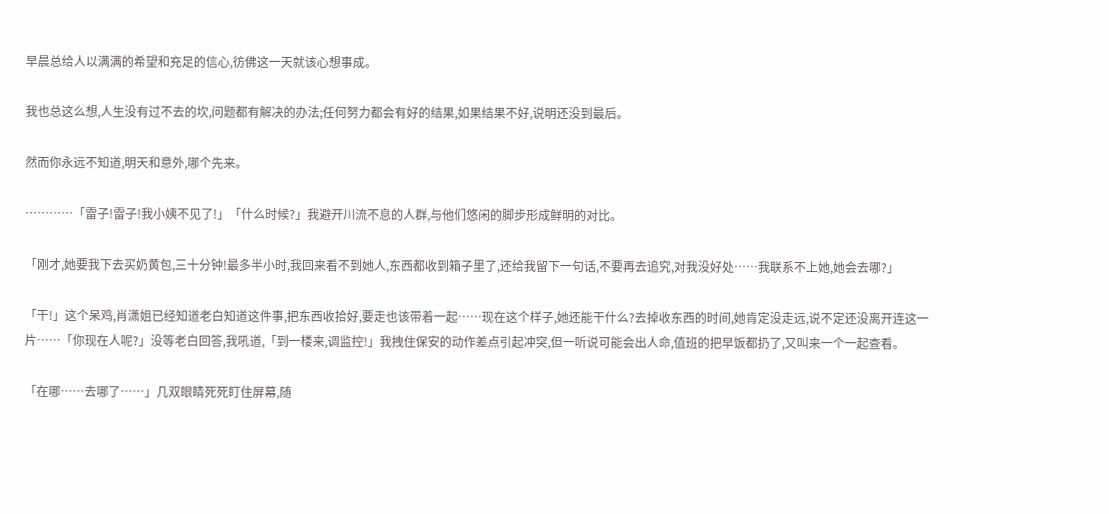早晨总给人以满满的希望和充足的信心,彷佛这一天就该心想事成。

我也总这么想,人生没有过不去的坎,问题都有解决的办法;任何努力都会有好的结果,如果结果不好,说明还没到最后。

然而你永远不知道,明天和意外,哪个先来。

…………「雷子!雷子!我小姨不见了!」「什么时候?」我避开川流不息的人群,与他们悠闲的脚步形成鲜明的对比。

「刚才,她要我下去买奶黄包,三十分钟!最多半小时,我回来看不到她人,东西都收到箱子里了,还给我留下一句话,不要再去追究,对我没好处……我联系不上她,她会去哪?」

「干!」这个呆鸡,肖潇姐已经知道老白知道这件事,把东西收拾好,要走也该带着一起……现在这个样子,她还能干什么?去掉收东西的时间,她肯定没走远,说不定还没离开连这一片……「你现在人呢?」没等老白回答,我吼道,「到一楼来,调监控!」我拽住保安的动作差点引起冲突,但一听说可能会出人命,值班的把早饭都扔了,又叫来一个一起查看。

「在哪……去哪了……」几双眼睛死死盯住屏幕,随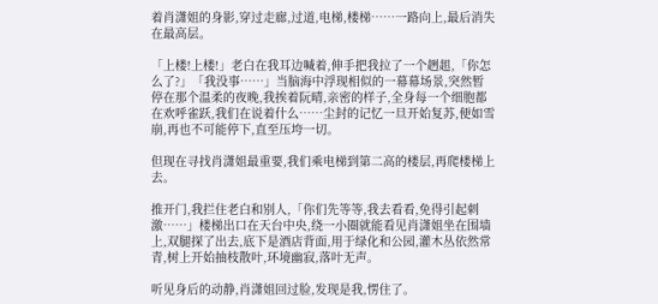着肖潇姐的身影,穿过走廊,过道,电梯,楼梯……一路向上,最后消失在最高层。

「上楼!上楼!」老白在我耳边喊着,伸手把我拉了一个趔趄,「你怎么了?」「我没事……」当脑海中浮现相似的一幕幕场景,突然暂停在那个温柔的夜晚,我挨着阮晴,亲密的样子,全身每一个细胞都在欢呼雀跃,我们在说着什么……尘封的记忆一旦开始复苏,便如雪崩,再也不可能停下,直至压垮一切。

但现在寻找肖潇姐最重要,我们乘电梯到第二高的楼层,再爬楼梯上去。

推开门,我拦住老白和别人,「你们先等等,我去看看,免得引起刺激……」楼梯出口在天台中央,绕一小圈就能看见肖潇姐坐在围墙上,双腿探了出去,底下是酒店背面,用于绿化和公园,灌木丛依然常青,树上开始抽枝散叶,环境幽寂,落叶无声。

听见身后的动静,肖潇姐回过脸,发现是我,愣住了。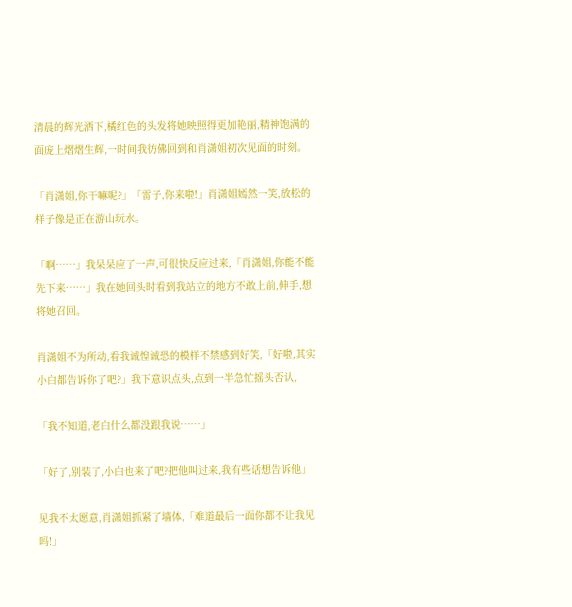清晨的辉光洒下,橘红色的头发将她映照得更加艳丽,精神饱满的面庞上熠熠生辉,一时间我彷佛回到和肖潇姐初次见面的时刻。

「肖潇姐,你干嘛呢?」「雷子,你来啦!」肖潇姐嫣然一笑,放松的样子像是正在游山玩水。

「啊……」我呆呆应了一声,可很快反应过来,「肖潇姐,你能不能先下来……」我在她回头时看到我站立的地方不敢上前,伸手,想将她召回。

肖潇姐不为所动,看我诚惶诚恐的模样不禁感到好笑,「好啦,其实小白都告诉你了吧?」我下意识点头,点到一半急忙摇头否认,

「我不知道,老白什么都没跟我说……」

「好了,别装了,小白也来了吧?把他叫过来,我有些话想告诉他」

见我不太愿意,肖潇姐抓紧了墙体,「难道最后一面你都不让我见吗!」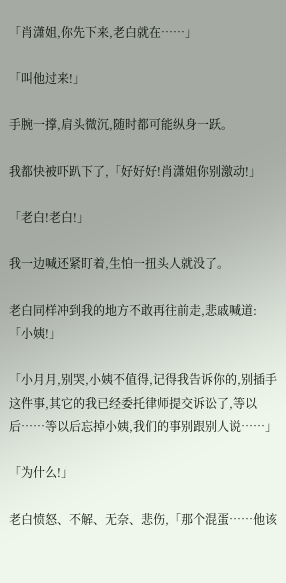「肖潇姐,你先下来,老白就在……」

「叫他过来!」

手腕一撑,肩头微沉,随时都可能纵身一跃。

我都快被吓趴下了,「好好好!肖潇姐你别激动!」

「老白!老白!」

我一边喊还紧盯着,生怕一扭头人就没了。

老白同样冲到我的地方不敢再往前走,悲戚喊道:「小姨!」

「小月月,别哭,小姨不值得,记得我告诉你的,别插手这件事,其它的我已经委托律师提交诉讼了,等以后……等以后忘掉小姨,我们的事别跟别人说……」

「为什么!」

老白愤怒、不解、无奈、悲伤,「那个混蛋……他该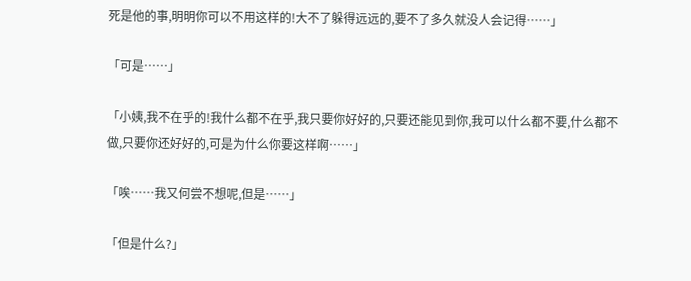死是他的事,明明你可以不用这样的!大不了躲得远远的,要不了多久就没人会记得……」

「可是……」

「小姨,我不在乎的!我什么都不在乎,我只要你好好的,只要还能见到你,我可以什么都不要,什么都不做,只要你还好好的,可是为什么你要这样啊……」

「唉……我又何尝不想呢,但是……」

「但是什么?」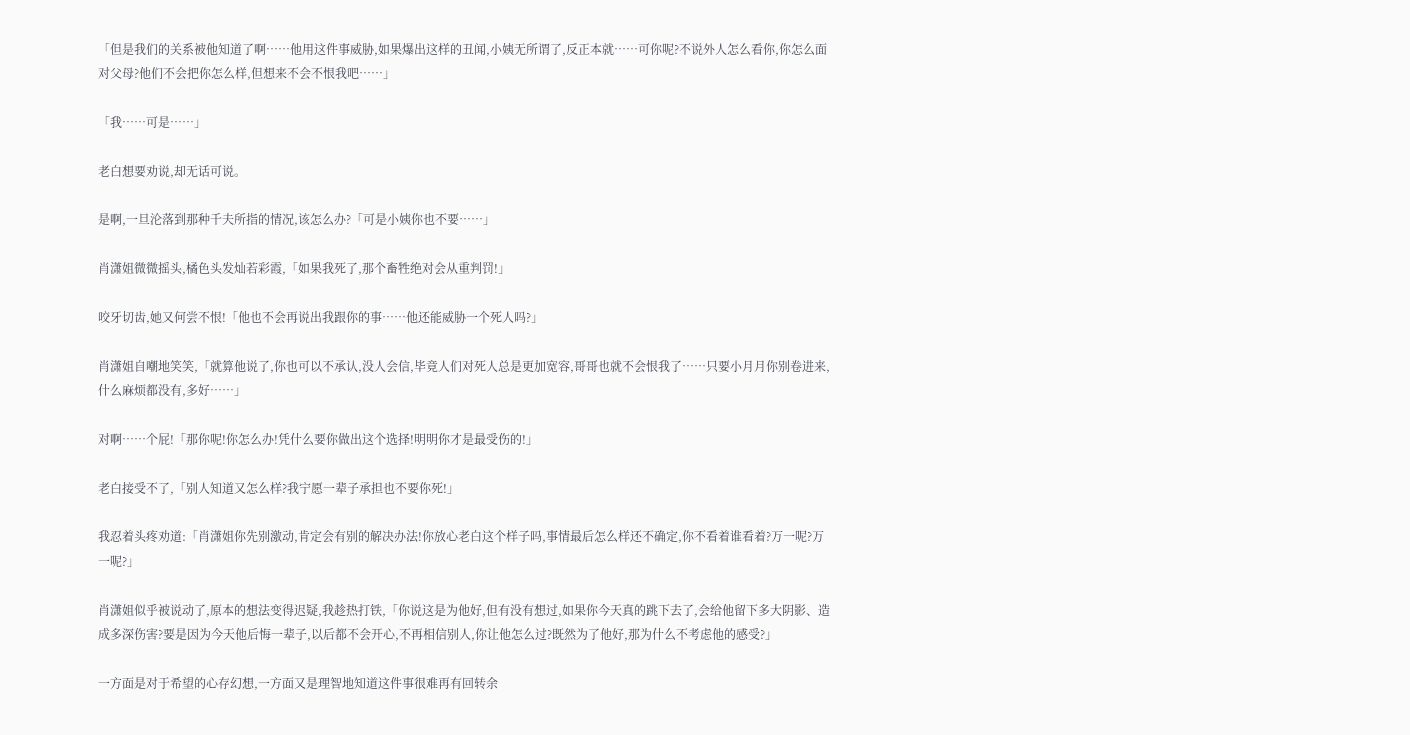「但是我们的关系被他知道了啊……他用这件事威胁,如果爆出这样的丑闻,小姨无所谓了,反正本就……可你呢?不说外人怎么看你,你怎么面对父母?他们不会把你怎么样,但想来不会不恨我吧……」

「我……可是……」

老白想要劝说,却无话可说。

是啊,一旦沦落到那种千夫所指的情况,该怎么办?「可是小姨你也不要……」

肖潇姐微微摇头,橘色头发灿若彩霞,「如果我死了,那个畜牲绝对会从重判罚!」

咬牙切齿,她又何尝不恨!「他也不会再说出我跟你的事……他还能威胁一个死人吗?」

肖潇姐自嘲地笑笑,「就算他说了,你也可以不承认,没人会信,毕竟人们对死人总是更加宽容,哥哥也就不会恨我了……只要小月月你别卷进来,什么麻烦都没有,多好……」

对啊……个屁!「那你呢!你怎么办!凭什么要你做出这个选择!明明你才是最受伤的!」

老白接受不了,「别人知道又怎么样?我宁愿一辈子承担也不要你死!」

我忍着头疼劝道:「肖潇姐你先别激动,肯定会有别的解决办法!你放心老白这个样子吗,事情最后怎么样还不确定,你不看着谁看着?万一呢?万一呢?」

肖潇姐似乎被说动了,原本的想法变得迟疑,我趁热打铁,「你说这是为他好,但有没有想过,如果你今天真的跳下去了,会给他留下多大阴影、造成多深伤害?要是因为今天他后悔一辈子,以后都不会开心,不再相信别人,你让他怎么过?既然为了他好,那为什么不考虑他的感受?」

一方面是对于希望的心存幻想,一方面又是理智地知道这件事很难再有回转余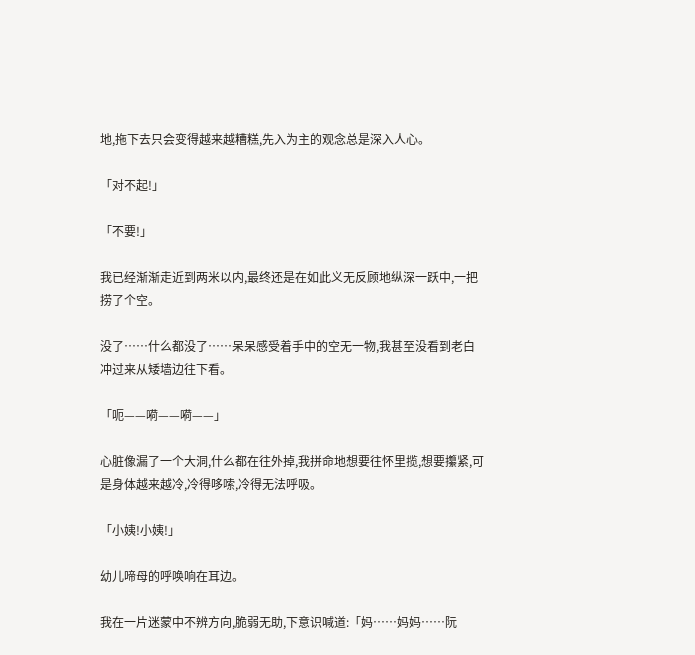地,拖下去只会变得越来越糟糕,先入为主的观念总是深入人心。

「对不起!」

「不要!」

我已经渐渐走近到两米以内,最终还是在如此义无反顾地纵深一跃中,一把捞了个空。

没了……什么都没了……呆呆感受着手中的空无一物,我甚至没看到老白冲过来从矮墙边往下看。

「呃——嗬——嗬——」

心脏像漏了一个大洞,什么都在往外掉,我拼命地想要往怀里揽,想要攥紧,可是身体越来越冷,冷得哆嗦,冷得无法呼吸。

「小姨!小姨!」

幼儿啼母的呼唤响在耳边。

我在一片迷蒙中不辨方向,脆弱无助,下意识喊道:「妈……妈妈……阮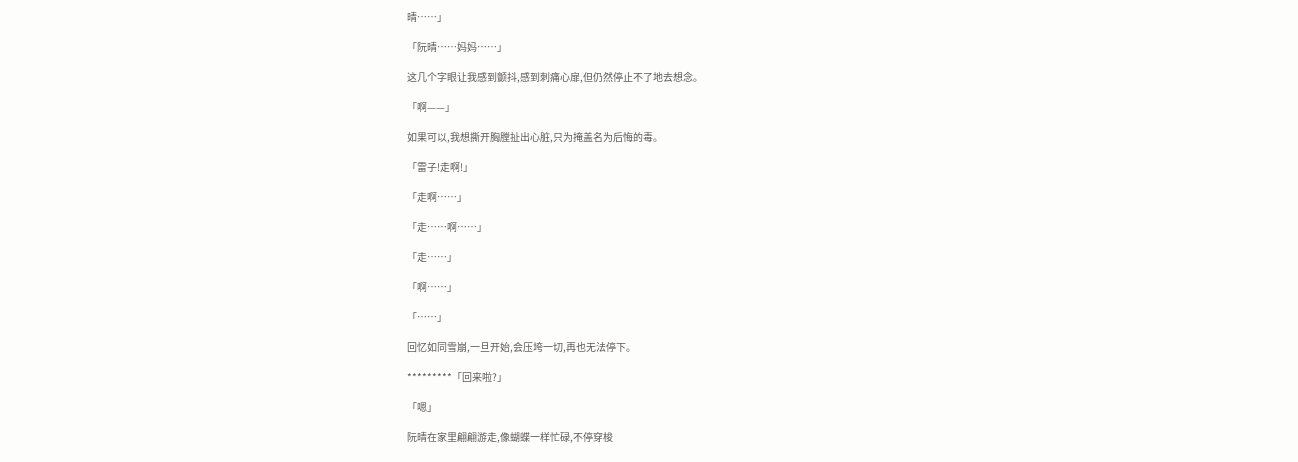晴……」

「阮晴……妈妈……」

这几个字眼让我感到颤抖,感到刺痛心扉,但仍然停止不了地去想念。

「啊——」

如果可以,我想撕开胸膛扯出心脏,只为掩盖名为后悔的毒。

「雷子!走啊!」

「走啊……」

「走……啊……」

「走……」

「啊……」

「……」

回忆如同雪崩,一旦开始,会压垮一切,再也无法停下。

*********「回来啦?」

「嗯」

阮晴在家里翩翩游走,像蝴蝶一样忙碌,不停穿梭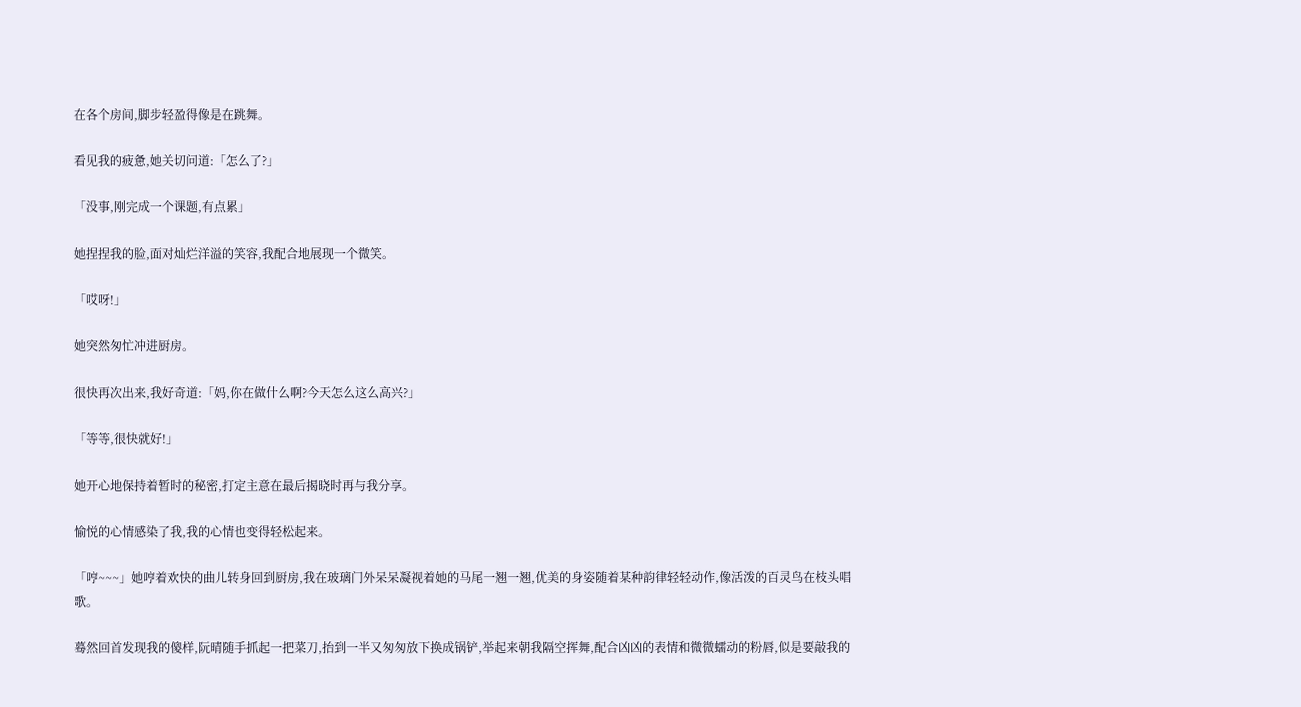在各个房间,脚步轻盈得像是在跳舞。

看见我的疲惫,她关切问道:「怎么了?」

「没事,刚完成一个课题,有点累」

她捏捏我的脸,面对灿烂洋溢的笑容,我配合地展现一个微笑。

「哎呀!」

她突然匆忙冲进厨房。

很快再次出来,我好奇道:「妈,你在做什么啊?今天怎么这么高兴?」

「等等,很快就好!」

她开心地保持着暂时的秘密,打定主意在最后揭晓时再与我分享。

愉悦的心情感染了我,我的心情也变得轻松起来。

「哼~~~」她哼着欢快的曲儿转身回到厨房,我在玻璃门外呆呆凝视着她的马尾一翘一翘,优美的身姿随着某种韵律轻轻动作,像活泼的百灵鸟在枝头唱歌。

蓦然回首发现我的傻样,阮晴随手抓起一把菜刀,抬到一半又匆匆放下换成锅铲,举起来朝我隔空挥舞,配合凶凶的表情和微微蠕动的粉唇,似是要敲我的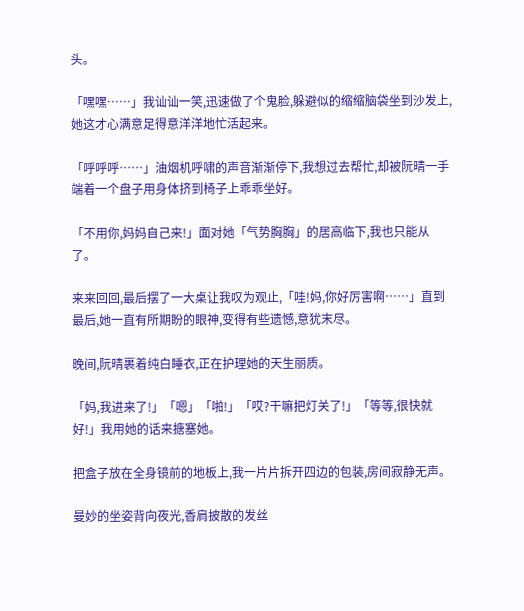头。

「嘿嘿……」我讪讪一笑,迅速做了个鬼脸,躲避似的缩缩脑袋坐到沙发上,她这才心满意足得意洋洋地忙活起来。

「呼呼呼……」油烟机呼啸的声音渐渐停下,我想过去帮忙,却被阮晴一手端着一个盘子用身体挤到椅子上乖乖坐好。

「不用你,妈妈自己来!」面对她「气势胸胸」的居高临下,我也只能从了。

来来回回,最后摆了一大桌让我叹为观止,「哇!妈,你好厉害啊……」直到最后,她一直有所期盼的眼神,变得有些遗憾,意犹末尽。

晚间,阮晴裹着纯白睡衣,正在护理她的天生丽质。

「妈,我进来了!」「嗯」「啪!」「哎?干嘛把灯关了!」「等等,很快就好!」我用她的话来搪塞她。

把盒子放在全身镜前的地板上,我一片片拆开四边的包装,房间寂静无声。

曼妙的坐姿背向夜光,香肩披散的发丝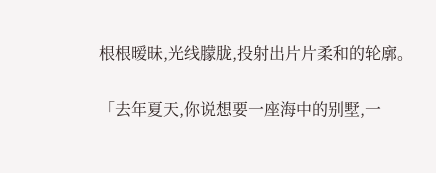根根暧昧,光线朦胧,投射出片片柔和的轮廓。

「去年夏天,你说想要一座海中的别墅,一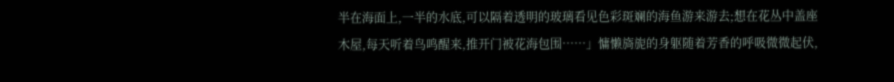半在海面上,一半的水底,可以隔着透明的玻璃看见色彩斑斓的海鱼游来游去;想在花丛中盖座木屋,每天听着鸟鸣醒来,推开门被花海包围……」慵懒旖旎的身躯随着芳香的呼吸微微起伏,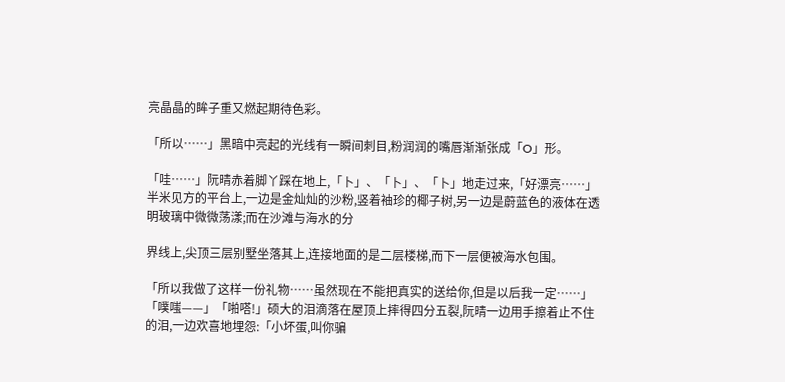亮晶晶的眸子重又燃起期待色彩。

「所以……」黑暗中亮起的光线有一瞬间刺目,粉润润的嘴唇渐渐张成「O」形。

「哇……」阮晴赤着脚丫踩在地上,「卜」、「卜」、「卜」地走过来,「好漂亮……」半米见方的平台上,一边是金灿灿的沙粉,竖着袖珍的椰子树,另一边是蔚蓝色的液体在透明玻璃中微微荡漾;而在沙滩与海水的分

界线上,尖顶三层别墅坐落其上,连接地面的是二层楼梯,而下一层便被海水包围。

「所以我做了这样一份礼物……虽然现在不能把真实的送给你,但是以后我一定……」「噗嗤——」「啪嗒!」硕大的泪滴落在屋顶上摔得四分五裂,阮晴一边用手擦着止不住的泪,一边欢喜地埋怨:「小坏蛋,叫你骗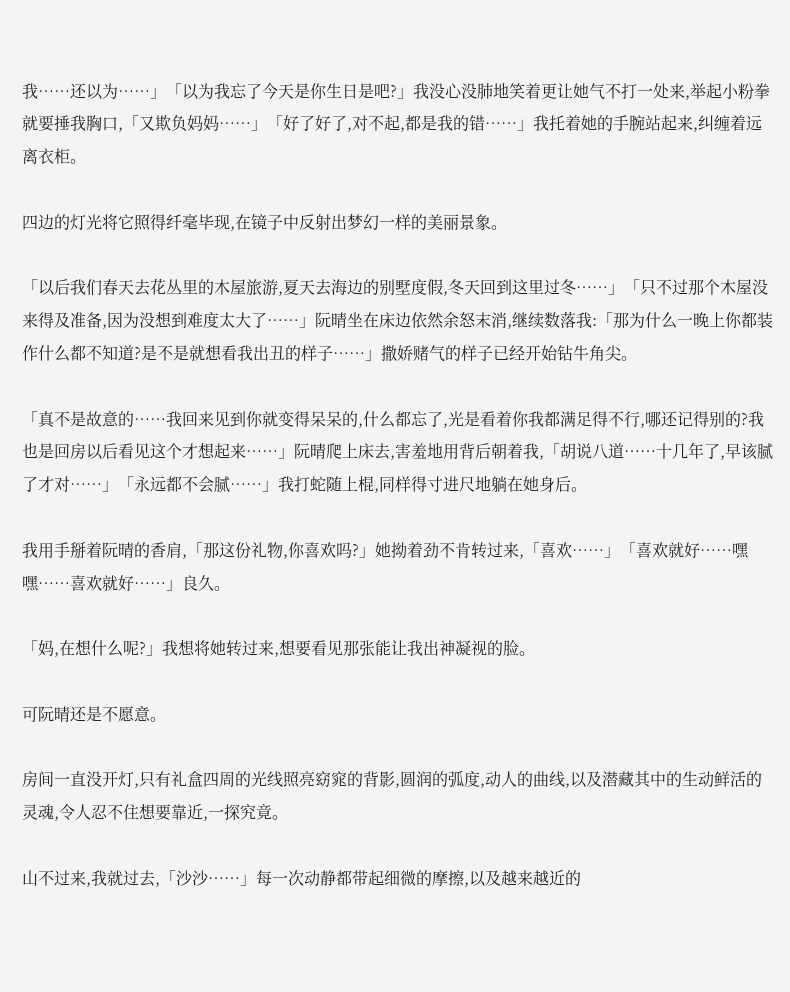我……还以为……」「以为我忘了今天是你生日是吧?」我没心没肺地笑着更让她气不打一处来,举起小粉拳就要捶我胸口,「又欺负妈妈……」「好了好了,对不起,都是我的错……」我托着她的手腕站起来,纠缠着远离衣柜。

四边的灯光将它照得纤毫毕现,在镜子中反射出梦幻一样的美丽景象。

「以后我们春天去花丛里的木屋旅游,夏天去海边的别墅度假,冬天回到这里过冬……」「只不过那个木屋没来得及准备,因为没想到难度太大了……」阮晴坐在床边依然余怒末消,继续数落我:「那为什么一晚上你都装作什么都不知道?是不是就想看我出丑的样子……」撒娇赌气的样子已经开始钻牛角尖。

「真不是故意的……我回来见到你就变得呆呆的,什么都忘了,光是看着你我都满足得不行,哪还记得别的?我也是回房以后看见这个才想起来……」阮晴爬上床去,害羞地用背后朝着我,「胡说八道……十几年了,早该腻了才对……」「永远都不会腻……」我打蛇随上棍,同样得寸进尺地躺在她身后。

我用手掰着阮晴的香肩,「那这份礼物,你喜欢吗?」她拗着劲不肯转过来,「喜欢……」「喜欢就好……嘿嘿……喜欢就好……」良久。

「妈,在想什么呢?」我想将她转过来,想要看见那张能让我出神凝视的脸。

可阮晴还是不愿意。

房间一直没开灯,只有礼盒四周的光线照亮窈窕的背影,圆润的弧度,动人的曲线,以及潜藏其中的生动鲜活的灵魂,令人忍不住想要靠近,一探究竟。

山不过来,我就过去,「沙沙……」每一次动静都带起细微的摩擦,以及越来越近的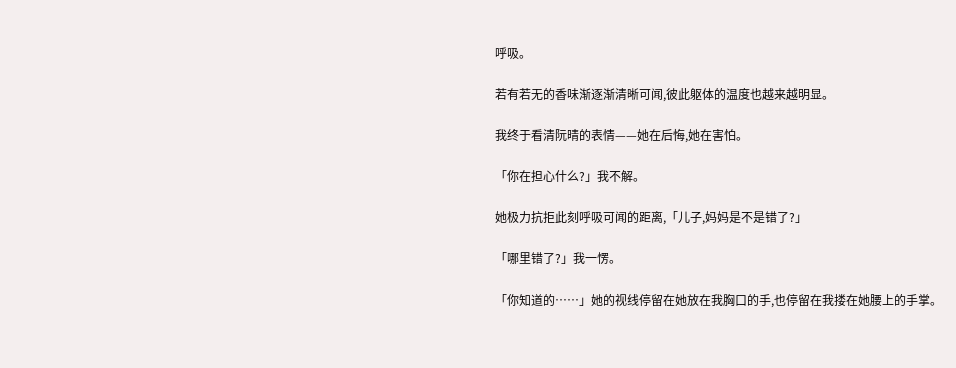呼吸。

若有若无的香味渐逐渐清晰可闻,彼此躯体的温度也越来越明显。

我终于看清阮晴的表情——她在后悔,她在害怕。

「你在担心什么?」我不解。

她极力抗拒此刻呼吸可闻的距离,「儿子,妈妈是不是错了?」

「哪里错了?」我一愣。

「你知道的……」她的视线停留在她放在我胸口的手,也停留在我搂在她腰上的手掌。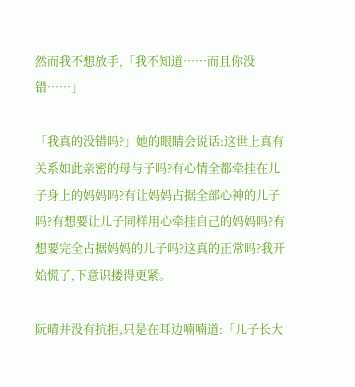然而我不想放手,「我不知道……而且你没错……」

「我真的没错吗?」她的眼睛会说话:这世上真有关系如此亲密的母与子吗?有心情全都牵挂在儿子身上的妈妈吗?有让妈妈占据全部心神的儿子吗?有想要让儿子同样用心牵挂自己的妈妈吗?有想要完全占据妈妈的儿子吗?这真的正常吗?我开始慌了,下意识搂得更紧。

阮晴并没有抗拒,只是在耳边喃喃道:「儿子长大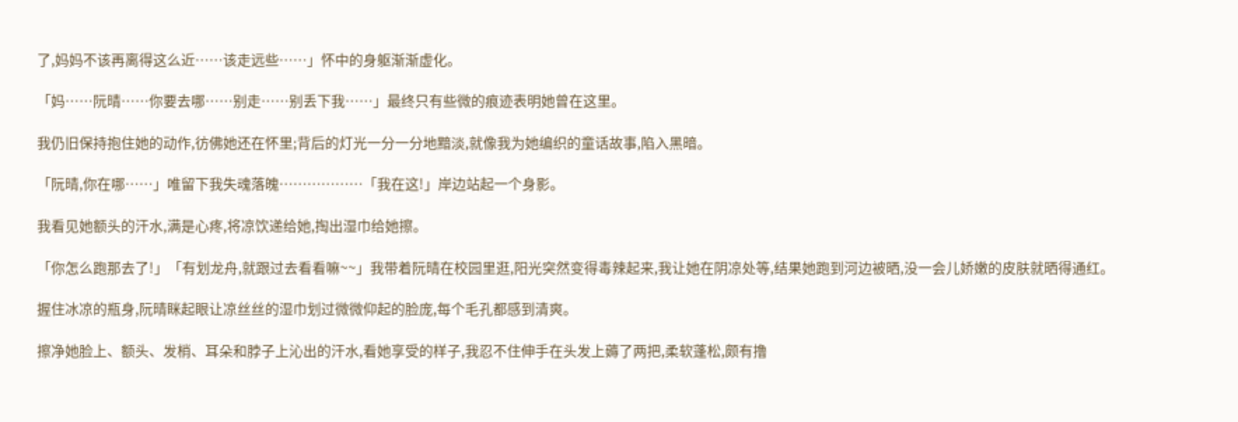了,妈妈不该再离得这么近……该走远些……」怀中的身躯渐渐虚化。

「妈……阮晴……你要去哪……别走……别丢下我……」最终只有些微的痕迹表明她曾在这里。

我仍旧保持抱住她的动作,彷佛她还在怀里;背后的灯光一分一分地黯淡,就像我为她编织的童话故事,陷入黑暗。

「阮晴,你在哪……」唯留下我失魂落魄………………「我在这!」岸边站起一个身影。

我看见她额头的汗水,满是心疼,将凉饮递给她,掏出湿巾给她擦。

「你怎么跑那去了!」「有划龙舟,就跟过去看看嘛~~」我带着阮晴在校园里逛,阳光突然变得毒辣起来,我让她在阴凉处等,结果她跑到河边被晒,没一会儿娇嫩的皮肤就晒得通红。

握住冰凉的瓶身,阮晴眯起眼让凉丝丝的湿巾划过微微仰起的脸庞,每个毛孔都感到清爽。

擦净她脸上、额头、发梢、耳朵和脖子上沁出的汗水,看她享受的样子,我忍不住伸手在头发上薅了两把,柔软蓬松,颇有撸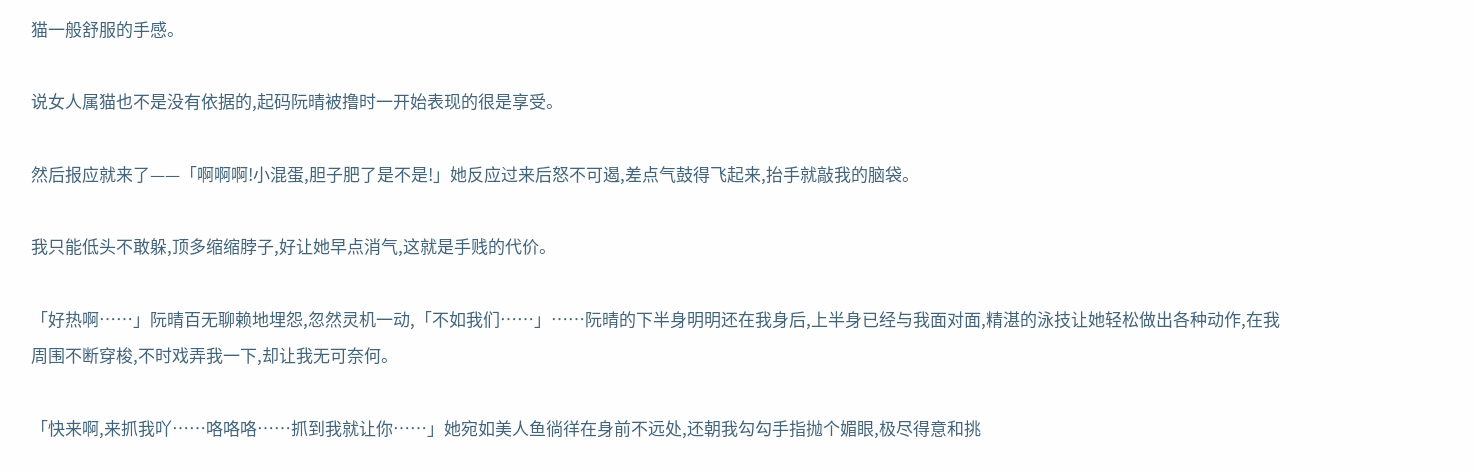猫一般舒服的手感。

说女人属猫也不是没有依据的,起码阮晴被撸时一开始表现的很是享受。

然后报应就来了——「啊啊啊!小混蛋,胆子肥了是不是!」她反应过来后怒不可遏,差点气鼓得飞起来,抬手就敲我的脑袋。

我只能低头不敢躲,顶多缩缩脖子,好让她早点消气,这就是手贱的代价。

「好热啊……」阮晴百无聊赖地埋怨,忽然灵机一动,「不如我们……」……阮晴的下半身明明还在我身后,上半身已经与我面对面,精湛的泳技让她轻松做出各种动作,在我周围不断穿梭,不时戏弄我一下,却让我无可奈何。

「快来啊,来抓我吖……咯咯咯……抓到我就让你……」她宛如美人鱼徜徉在身前不远处,还朝我勾勾手指抛个媚眼,极尽得意和挑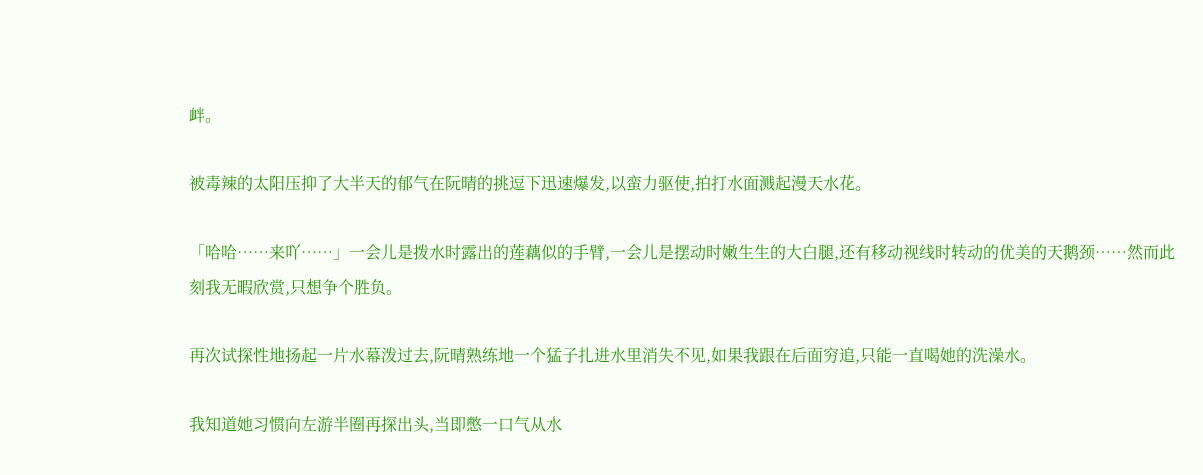衅。

被毒辣的太阳压抑了大半天的郁气在阮晴的挑逗下迅速爆发,以蛮力驱使,拍打水面溅起漫天水花。

「哈哈……来吖……」一会儿是拨水时露出的莲藕似的手臂,一会儿是摆动时嫩生生的大白腿,还有移动视线时转动的优美的天鹅颈……然而此刻我无暇欣赏,只想争个胜负。

再次试探性地扬起一片水幕泼过去,阮晴熟练地一个猛子扎进水里消失不见,如果我跟在后面穷追,只能一直喝她的洗澡水。

我知道她习惯向左游半圈再探出头,当即憋一口气从水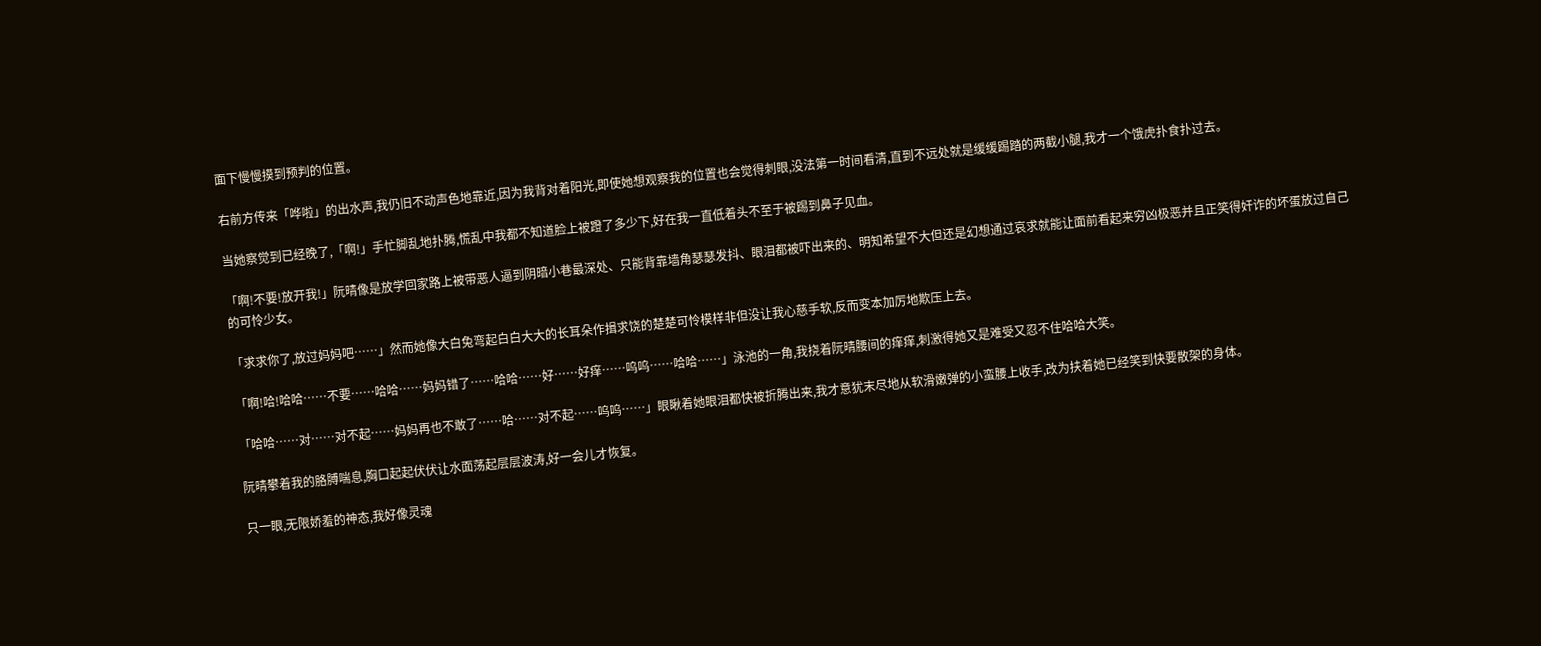面下慢慢摸到预判的位置。

右前方传来「哗啦」的出水声,我仍旧不动声色地靠近,因为我背对着阳光,即使她想观察我的位置也会觉得刺眼,没法第一时间看清,直到不远处就是缓缓踢踏的两截小腿,我才一个饿虎扑食扑过去。

当她察觉到已经晚了,「啊!」手忙脚乱地扑腾,慌乱中我都不知道脸上被蹬了多少下,好在我一直低着头不至于被踢到鼻子见血。

「啊!不要!放开我!」阮晴像是放学回家路上被带恶人逼到阴暗小巷最深处、只能背靠墙角瑟瑟发抖、眼泪都被吓出来的、明知希望不大但还是幻想通过哀求就能让面前看起来穷凶极恶并且正笑得奸诈的坏蛋放过自己的可怜少女。

「求求你了,放过妈妈吧……」然而她像大白兔弯起白白大大的长耳朵作揖求饶的楚楚可怜模样非但没让我心慈手软,反而变本加厉地欺压上去。

「啊!哈!哈哈……不要……哈哈……妈妈错了……哈哈……好……好痒……呜呜……哈哈……」泳池的一角,我挠着阮晴腰间的痒痒,刺激得她又是难受又忍不住哈哈大笑。

「哈哈……对……对不起……妈妈再也不敢了……哈……对不起……呜呜……」眼瞅着她眼泪都快被折腾出来,我才意犹末尽地从软滑嫩弹的小蛮腰上收手,改为扶着她已经笑到快要散架的身体。

阮晴攀着我的胳膊喘息,胸口起起伏伏让水面荡起层层波涛,好一会儿才恢复。

只一眼,无限娇羞的神态,我好像灵魂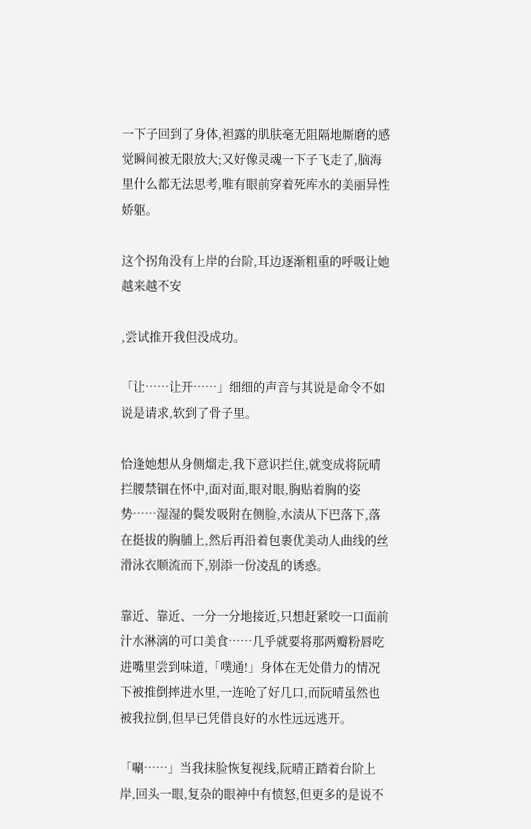一下子回到了身体,袒露的肌肤毫无阻隔地厮磨的感觉瞬间被无限放大;又好像灵魂一下子飞走了,脑海里什么都无法思考,唯有眼前穿着死库水的美丽异性娇躯。

这个拐角没有上岸的台阶,耳边逐渐粗重的呼吸让她越来越不安

,尝试推开我但没成功。

「让……让开……」细细的声音与其说是命令不如说是请求,软到了骨子里。

恰逢她想从身侧熘走,我下意识拦住,就变成将阮晴拦腰禁锢在怀中,面对面,眼对眼,胸贴着胸的姿势……湿湿的鬓发吸附在侧脸,水渍从下巴落下,落在挺拔的胸脯上,然后再沿着包裹优美动人曲线的丝滑泳衣顺流而下,别添一份凌乱的诱惑。

靠近、靠近、一分一分地接近,只想赶紧咬一口面前汁水淋漓的可口美食……几乎就要将那两瓣粉唇吃进嘴里尝到味道,「噗通!」身体在无处借力的情况下被推倒摔进水里,一连呛了好几口,而阮晴虽然也被我拉倒,但早已凭借良好的水性远远逃开。

「唰……」当我抹脸恢复视线,阮晴正踏着台阶上岸,回头一眼,复杂的眼神中有愤怒,但更多的是说不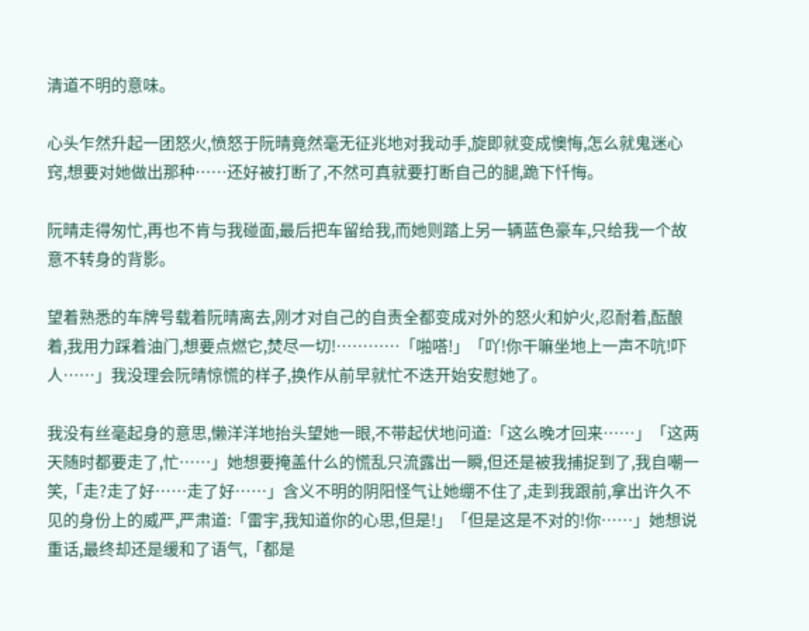清道不明的意味。

心头乍然升起一团怒火,愤怒于阮晴竟然毫无征兆地对我动手,旋即就变成懊悔,怎么就鬼迷心窍,想要对她做出那种……还好被打断了,不然可真就要打断自己的腿,跪下忏悔。

阮晴走得匆忙,再也不肯与我碰面,最后把车留给我,而她则踏上另一辆蓝色豪车,只给我一个故意不转身的背影。

望着熟悉的车牌号载着阮晴离去,刚才对自己的自责全都变成对外的怒火和妒火,忍耐着,酝酿着,我用力踩着油门,想要点燃它,焚尽一切!…………「啪嗒!」「吖!你干嘛坐地上一声不吭!吓人……」我没理会阮晴惊慌的样子,换作从前早就忙不迭开始安慰她了。

我没有丝毫起身的意思,懒洋洋地抬头望她一眼,不带起伏地问道:「这么晚才回来……」「这两天随时都要走了,忙……」她想要掩盖什么的慌乱只流露出一瞬,但还是被我捕捉到了,我自嘲一笑,「走?走了好……走了好……」含义不明的阴阳怪气让她绷不住了,走到我跟前,拿出许久不见的身份上的威严,严肃道:「雷宇,我知道你的心思,但是!」「但是这是不对的!你……」她想说重话,最终却还是缓和了语气,「都是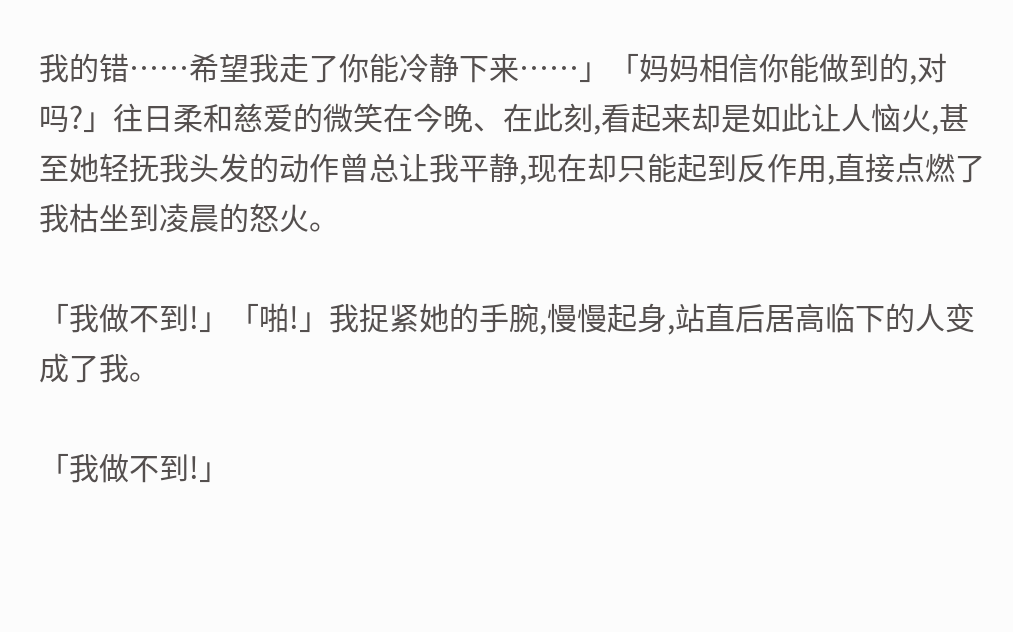我的错……希望我走了你能冷静下来……」「妈妈相信你能做到的,对吗?」往日柔和慈爱的微笑在今晚、在此刻,看起来却是如此让人恼火,甚至她轻抚我头发的动作曾总让我平静,现在却只能起到反作用,直接点燃了我枯坐到凌晨的怒火。

「我做不到!」「啪!」我捉紧她的手腕,慢慢起身,站直后居高临下的人变成了我。

「我做不到!」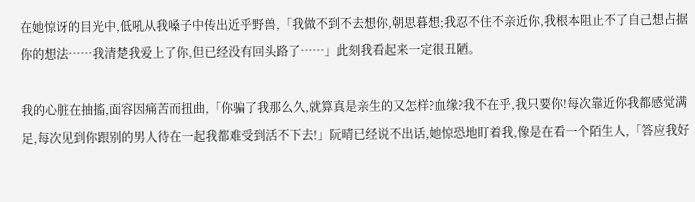在她惊讶的目光中,低吼从我嗓子中传出近乎野兽,「我做不到不去想你,朝思暮想;我忍不住不亲近你,我根本阻止不了自己想占据你的想法……我清楚我爱上了你,但已经没有回头路了……」此刻我看起来一定很丑陋。

我的心脏在抽搐,面容因痛苦而扭曲,「你骗了我那么久,就算真是亲生的又怎样?血缘?我不在乎,我只要你!每次靠近你我都感觉满足,每次见到你跟别的男人待在一起我都难受到活不下去!」阮晴已经说不出话,她惊恐地盯着我,像是在看一个陌生人,「答应我好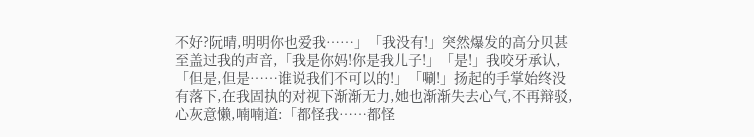不好?阮晴,明明你也爱我……」「我没有!」突然爆发的高分贝甚至盖过我的声音,「我是你妈!你是我儿子!」「是!」我咬牙承认,「但是,但是……谁说我们不可以的!」「唰!」扬起的手掌始终没有落下,在我固执的对视下渐渐无力,她也渐渐失去心气,不再辩驳,心灰意懒,喃喃道:「都怪我……都怪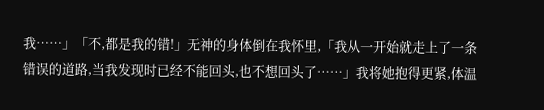我……」「不,都是我的错!」无神的身体倒在我怀里,「我从一开始就走上了一条错误的道路,当我发现时已经不能回头,也不想回头了……」我将她抱得更紧,体温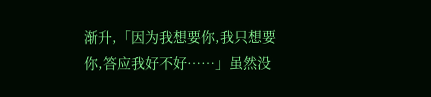渐升,「因为我想要你,我只想要你,答应我好不好……」虽然没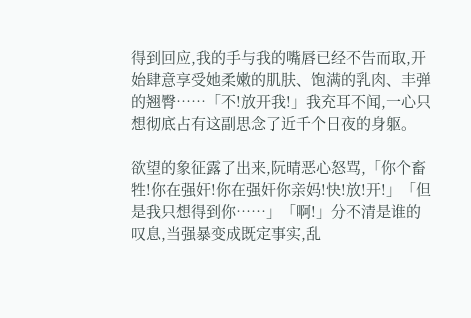得到回应,我的手与我的嘴唇已经不告而取,开始肆意享受她柔嫩的肌肤、饱满的乳肉、丰弹的翘臀……「不!放开我!」我充耳不闻,一心只想彻底占有这副思念了近千个日夜的身躯。

欲望的象征露了出来,阮晴恶心怒骂,「你个畜牲!你在强奸!你在强奸你亲妈!快!放!开!」「但是我只想得到你……」「啊!」分不清是谁的叹息,当强暴变成既定事实,乱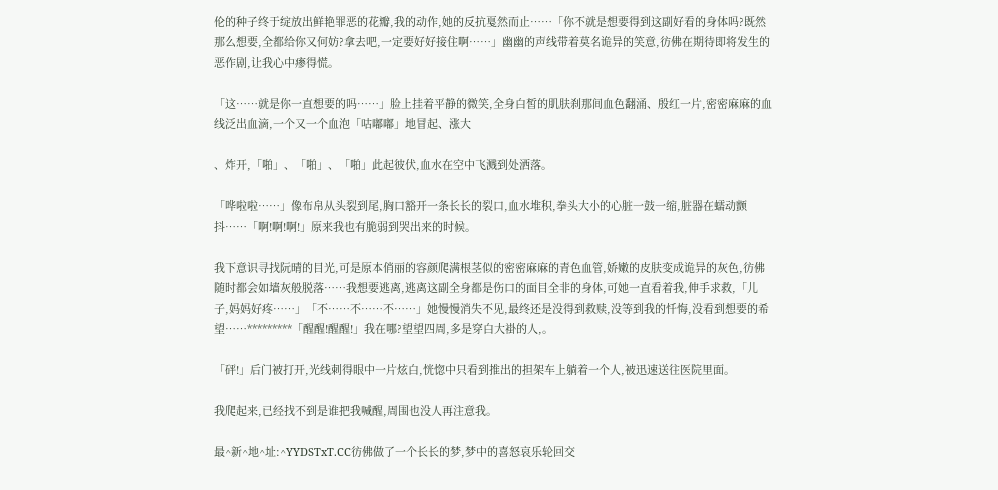伦的种子终于绽放出鲜艳罪恶的花瓣,我的动作,她的反抗戛然而止……「你不就是想要得到这副好看的身体吗?既然那么想要,全都给你又何妨?拿去吧,一定要好好接住啊……」幽幽的声线带着莫名诡异的笑意,彷佛在期待即将发生的恶作剧,让我心中瘆得慌。

「这……就是你一直想要的吗……」脸上挂着平静的微笑,全身白皙的肌肤刹那间血色翻涌、殷红一片,密密麻麻的血线泛出血滴,一个又一个血泡「咕嘟嘟」地冒起、涨大

、炸开,「啪」、「啪」、「啪」此起彼伏,血水在空中飞溅到处洒落。

「哗啦啦……」像布帛从头裂到尾,胸口豁开一条长长的裂口,血水堆积,拳头大小的心脏一鼓一缩,脏器在蠕动颤抖……「啊!啊!啊!」原来我也有脆弱到哭出来的时候。

我下意识寻找阮晴的目光,可是原本俏丽的容颜爬满根茎似的密密麻麻的青色血管,娇嫩的皮肤变成诡异的灰色,彷佛随时都会如墙灰般脱落……我想要逃离,逃离这副全身都是伤口的面目全非的身体,可她一直看着我,伸手求救,「儿子,妈妈好疼……」「不……不……不……」她慢慢消失不见,最终还是没得到救赎,没等到我的忏悔,没看到想要的希望……*********「醒醒!醒醒!」我在哪?望望四周,多是穿白大褂的人,。

「砰!」后门被打开,光线刺得眼中一片炫白,恍惚中只看到推出的担架车上躺着一个人,被迅速送往医院里面。

我爬起来,已经找不到是谁把我喊醒,周围也没人再注意我。

最^新^地^址:^YYDSTxT.CC彷佛做了一个长长的梦,梦中的喜怒哀乐轮回交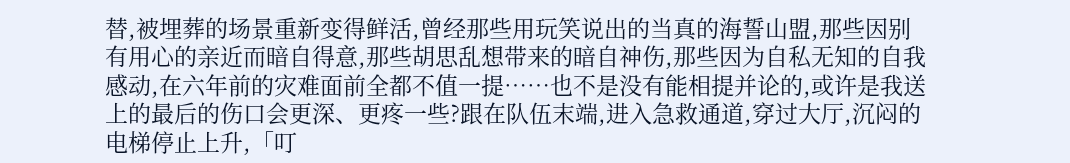替,被埋葬的场景重新变得鲜活,曾经那些用玩笑说出的当真的海誓山盟,那些因别有用心的亲近而暗自得意,那些胡思乱想带来的暗自神伤,那些因为自私无知的自我感动,在六年前的灾难面前全都不值一提……也不是没有能相提并论的,或许是我送上的最后的伤口会更深、更疼一些?跟在队伍末端,进入急救通道,穿过大厅,沉闷的电梯停止上升,「叮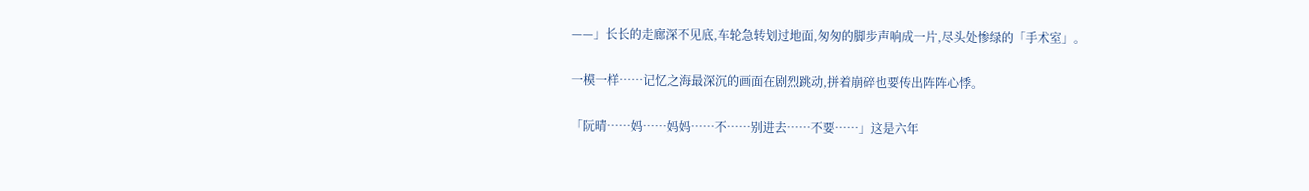——」长长的走廊深不见底,车轮急转划过地面,匆匆的脚步声响成一片,尽头处惨绿的「手术室」。

一模一样……记忆之海最深沉的画面在剧烈跳动,拼着崩碎也要传出阵阵心悸。

「阮晴……妈……妈妈……不……别进去……不要……」这是六年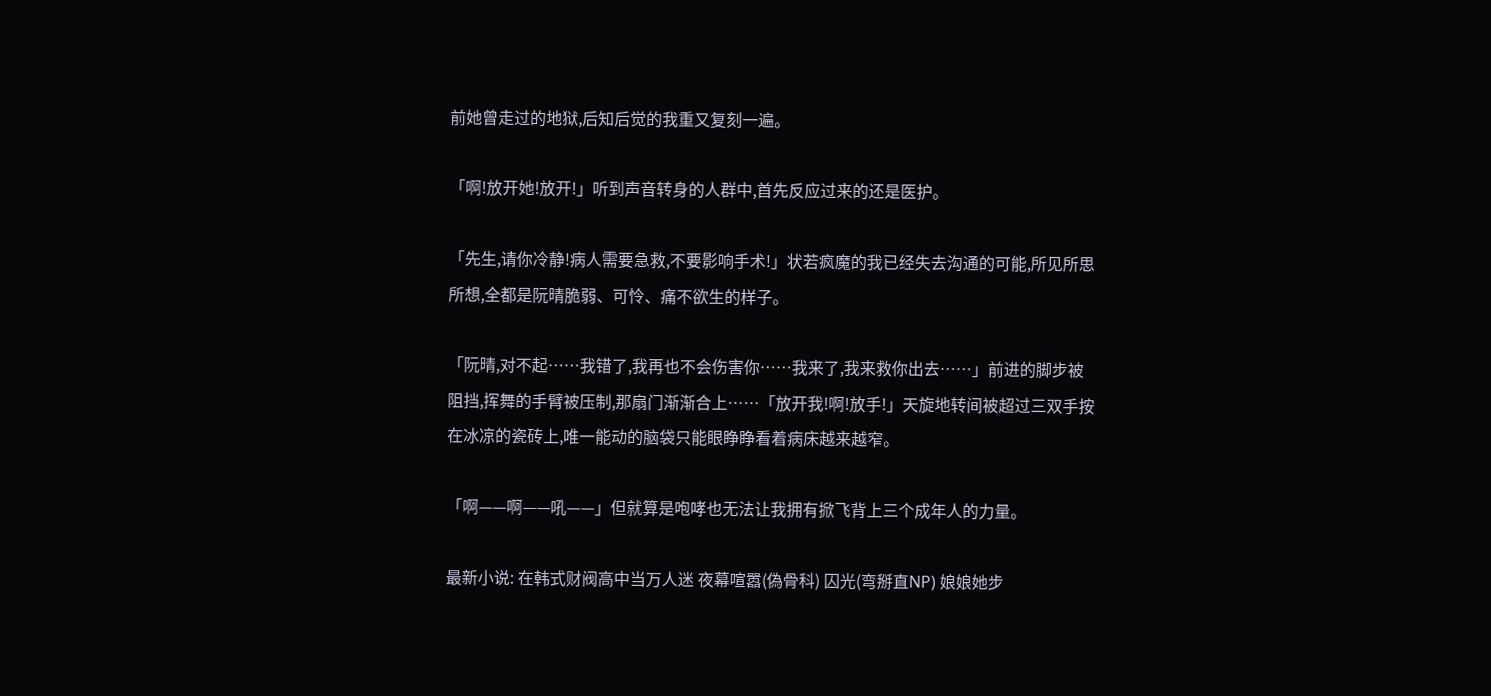前她曾走过的地狱,后知后觉的我重又复刻一遍。

「啊!放开她!放开!」听到声音转身的人群中,首先反应过来的还是医护。

「先生,请你冷静!病人需要急救,不要影响手术!」状若疯魔的我已经失去沟通的可能,所见所思所想,全都是阮晴脆弱、可怜、痛不欲生的样子。

「阮晴,对不起……我错了,我再也不会伤害你……我来了,我来救你出去……」前进的脚步被阻挡,挥舞的手臂被压制,那扇门渐渐合上……「放开我!啊!放手!」天旋地转间被超过三双手按在冰凉的瓷砖上,唯一能动的脑袋只能眼睁睁看着病床越来越窄。

「啊——啊——吼——」但就算是咆哮也无法让我拥有掀飞背上三个成年人的力量。

最新小说: 在韩式财阀高中当万人迷 夜幕喧嚣(偽骨科) 囚光(弯掰直NP) 娘娘她步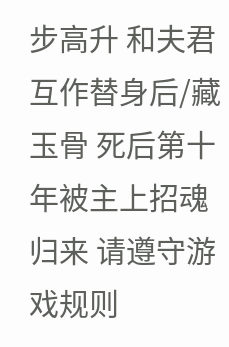步高升 和夫君互作替身后/藏玉骨 死后第十年被主上招魂归来 请遵守游戏规则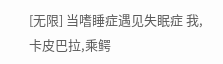[无限] 当嗜睡症遇见失眠症 我,卡皮巴拉,乘鳄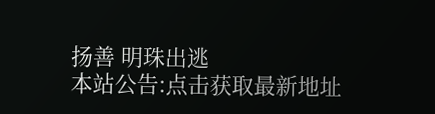扬善 明珠出逃
本站公告:点击获取最新地址